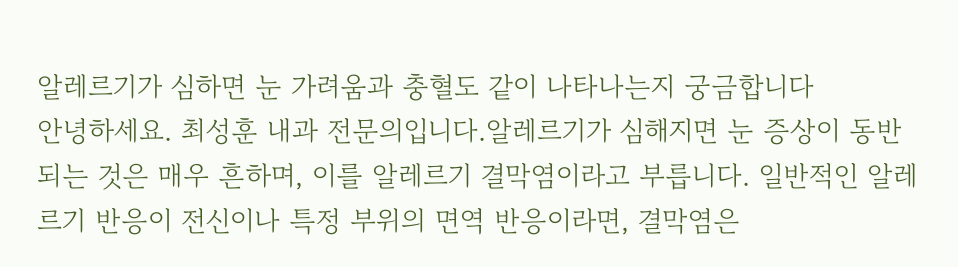알레르기가 심하면 눈 가려움과 충혈도 같이 나타나는지 궁금합니다
안녕하세요. 최성훈 내과 전문의입니다.알레르기가 심해지면 눈 증상이 동반되는 것은 매우 흔하며, 이를 알레르기 결막염이라고 부릅니다. 일반적인 알레르기 반응이 전신이나 특정 부위의 면역 반응이라면, 결막염은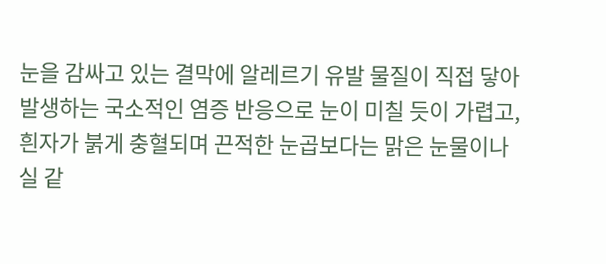눈을 감싸고 있는 결막에 알레르기 유발 물질이 직접 닿아 발생하는 국소적인 염증 반응으로 눈이 미칠 듯이 가렵고, 흰자가 붉게 충혈되며 끈적한 눈곱보다는 맑은 눈물이나 실 같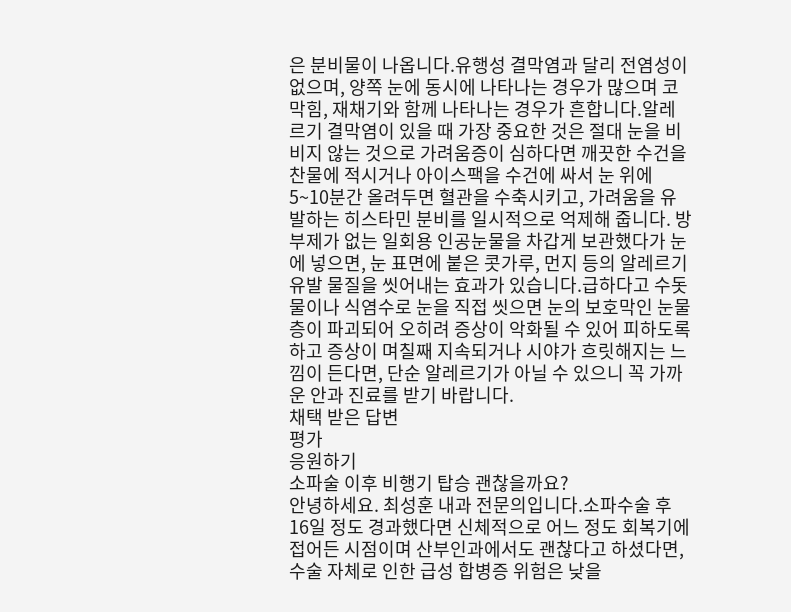은 분비물이 나옵니다.유행성 결막염과 달리 전염성이 없으며, 양쪽 눈에 동시에 나타나는 경우가 많으며 코막힘, 재채기와 함께 나타나는 경우가 흔합니다.알레르기 결막염이 있을 때 가장 중요한 것은 절대 눈을 비비지 않는 것으로 가려움증이 심하다면 깨끗한 수건을 찬물에 적시거나 아이스팩을 수건에 싸서 눈 위에 5~10분간 올려두면 혈관을 수축시키고, 가려움을 유발하는 히스타민 분비를 일시적으로 억제해 줍니다. 방부제가 없는 일회용 인공눈물을 차갑게 보관했다가 눈에 넣으면, 눈 표면에 붙은 콧가루, 먼지 등의 알레르기 유발 물질을 씻어내는 효과가 있습니다.급하다고 수돗물이나 식염수로 눈을 직접 씻으면 눈의 보호막인 눈물층이 파괴되어 오히려 증상이 악화될 수 있어 피하도록 하고 증상이 며칠째 지속되거나 시야가 흐릿해지는 느낌이 든다면, 단순 알레르기가 아닐 수 있으니 꼭 가까운 안과 진료를 받기 바랍니다.
채택 받은 답변
평가
응원하기
소파술 이후 비행기 탑승 괜찮을까요?
안녕하세요. 최성훈 내과 전문의입니다.소파수술 후 16일 정도 경과했다면 신체적으로 어느 정도 회복기에 접어든 시점이며 산부인과에서도 괜찮다고 하셨다면, 수술 자체로 인한 급성 합병증 위험은 낮을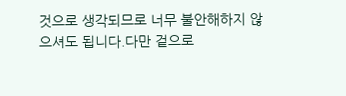것으로 생각되므로 너무 불안해하지 않으셔도 됩니다.다만 겉으로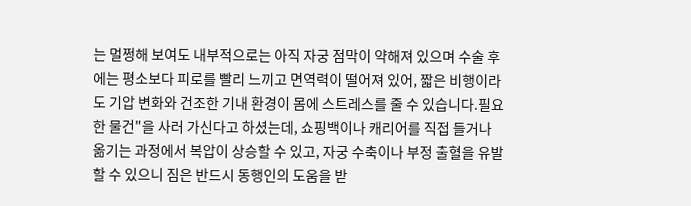는 멀쩡해 보여도 내부적으로는 아직 자궁 점막이 약해져 있으며 수술 후에는 평소보다 피로를 빨리 느끼고 면역력이 떨어져 있어, 짧은 비행이라도 기압 변화와 건조한 기내 환경이 몸에 스트레스를 줄 수 있습니다.필요한 물건"을 사러 가신다고 하셨는데, 쇼핑백이나 캐리어를 직접 들거나 옮기는 과정에서 복압이 상승할 수 있고, 자궁 수축이나 부정 출혈을 유발할 수 있으니 짐은 반드시 동행인의 도움을 받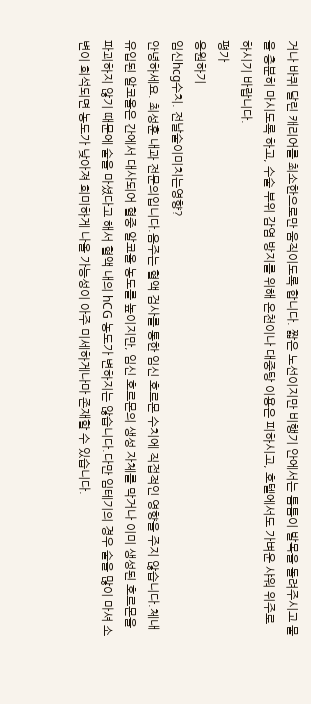거나 바퀴 달린 캐리어를 최소한으로만 움직이도록 합니다. 짧은 노선이지만 비행기 안에서는 틈틈이 발목을 돌려주시고 물을 충분히 마시도록 하고, 수술 부위 감염 방지를 위해 온천이나 대중탕 이용은 피하시고, 호텔에서도 가벼운 샤워 위주로 하시기 바랍니다.
평가
응원하기
임신hcg수치. 전날술이미치는영향?
안녕하세요. 최성훈 내과 전문의입니다.음주는 혈액 검사를 통한 임신 호르몬 수치에 직접적인 영향을 주지 않습니다.체내 유입된 알코올은 간에서 대사되어 혈중 알코올 농도를 높이지만, 임신 호르몬의 생성 자체를 막거나 이미 생성된 호르몬을 파괴하지 않기 때문에 술을 마셨다고 해서 혈액 내의 hCG 농도가 변하지는 않습니다.다만 임테기의 경우 술을 많이 마셔 소변이 희석되면 농도가 낮아져 희미하게 나올 가능성이 아주 미세하게나마 존재할 수 있습니다.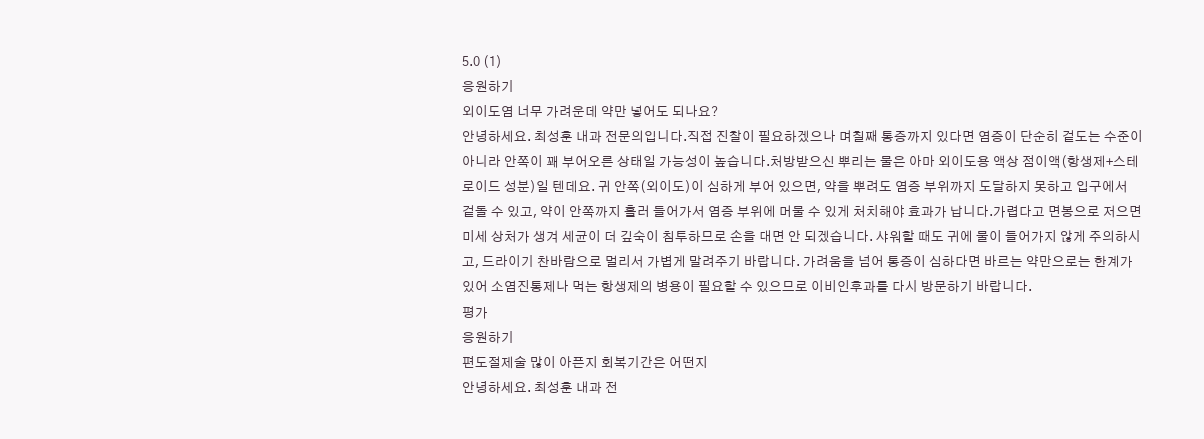5.0 (1)
응원하기
외이도염 너무 가려운데 약만 넣어도 되나요?
안녕하세요. 최성훈 내과 전문의입니다.직접 진찰이 필요하겠으나 며칠째 통증까지 있다면 염증이 단순히 겉도는 수준이 아니라 안쪽이 꽤 부어오른 상태일 가능성이 높습니다.처방받으신 뿌리는 물은 아마 외이도용 액상 점이액(항생제+스테로이드 성분)일 텐데요. 귀 안쪽(외이도)이 심하게 부어 있으면, 약을 뿌려도 염증 부위까지 도달하지 못하고 입구에서 겉돌 수 있고, 약이 안쪽까지 흘러 들어가서 염증 부위에 머물 수 있게 처치해야 효과가 납니다.가렵다고 면봉으로 저으면 미세 상처가 생겨 세균이 더 깊숙이 침투하므로 손을 대면 안 되겠습니다. 샤워할 때도 귀에 물이 들어가지 않게 주의하시고, 드라이기 찬바람으로 멀리서 가볍게 말려주기 바랍니다. 가려움을 넘어 통증이 심하다면 바르는 약만으로는 한계가 있어 소염진통제나 먹는 항생제의 병용이 필요할 수 있으므로 이비인후과를 다시 방문하기 바랍니다.
평가
응원하기
편도절제술 많이 아픈지 회복기간은 어떤지
안녕하세요. 최성훈 내과 전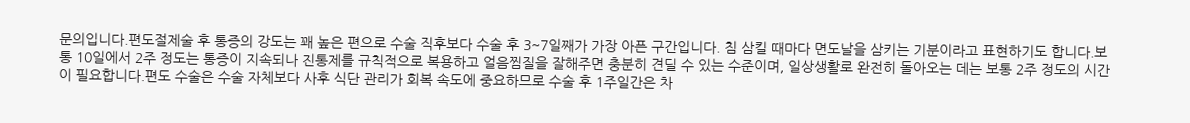문의입니다.편도절제술 후 통증의 강도는 꽤 높은 편으로 수술 직후보다 수술 후 3~7일째가 가장 아픈 구간입니다. 침 삼킬 때마다 면도날을 삼키는 기분이라고 표현하기도 합니다.보통 10일에서 2주 정도는 통증이 지속되나 진통제를 규칙적으로 복용하고 얼음찜질을 잘해주면 충분히 견딜 수 있는 수준이며, 일상생활로 완전히 돌아오는 데는 보통 2주 정도의 시간이 필요합니다.편도 수술은 수술 자체보다 사후 식단 관리가 회복 속도에 중요하므로 수술 후 1주일간은 차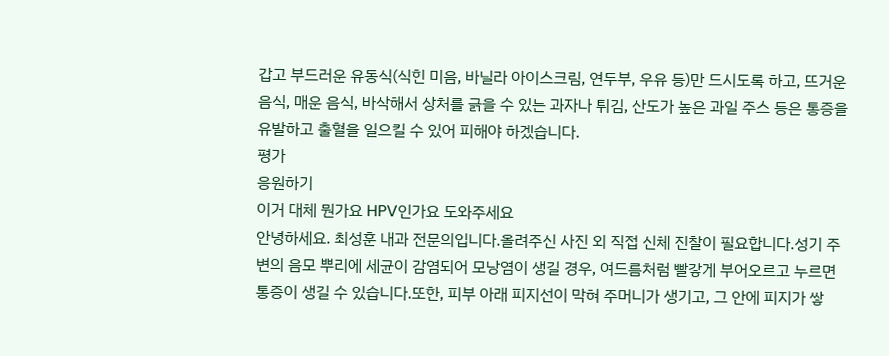갑고 부드러운 유동식(식힌 미음, 바닐라 아이스크림, 연두부, 우유 등)만 드시도록 하고, 뜨거운 음식, 매운 음식, 바삭해서 상처를 긁을 수 있는 과자나 튀김, 산도가 높은 과일 주스 등은 통증을 유발하고 출혈을 일으킬 수 있어 피해야 하겠습니다.
평가
응원하기
이거 대체 뭔가요 HPV인가요 도와주세요
안녕하세요. 최성훈 내과 전문의입니다.올려주신 사진 외 직접 신체 진찰이 필요합니다.성기 주변의 음모 뿌리에 세균이 감염되어 모낭염이 생길 경우, 여드름처럼 빨갛게 부어오르고 누르면 통증이 생길 수 있습니다.또한, 피부 아래 피지선이 막혀 주머니가 생기고, 그 안에 피지가 쌓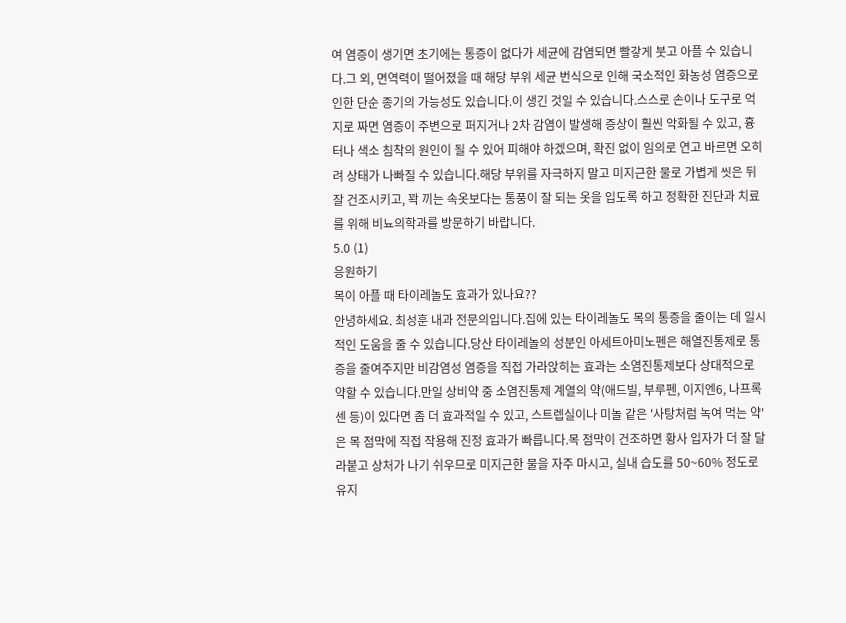여 염증이 생기면 초기에는 통증이 없다가 세균에 감염되면 빨갛게 붓고 아플 수 있습니다.그 외, 면역력이 떨어졌을 때 해당 부위 세균 번식으로 인해 국소적인 화농성 염증으로 인한 단순 종기의 가능성도 있습니다.이 생긴 것일 수 있습니다.스스로 손이나 도구로 억지로 짜면 염증이 주변으로 퍼지거나 2차 감염이 발생해 증상이 훨씬 악화될 수 있고, 흉터나 색소 침착의 원인이 될 수 있어 피해야 하겠으며, 확진 없이 임의로 연고 바르면 오히려 상태가 나빠질 수 있습니다.해당 부위를 자극하지 말고 미지근한 물로 가볍게 씻은 뒤 잘 건조시키고, 꽉 끼는 속옷보다는 통풍이 잘 되는 옷을 입도록 하고 정확한 진단과 치료를 위해 비뇨의학과를 방문하기 바랍니다.
5.0 (1)
응원하기
목이 아플 때 타이레놀도 효과가 있나요??
안녕하세요. 최성훈 내과 전문의입니다.집에 있는 타이레놀도 목의 통증을 줄이는 데 일시적인 도움을 줄 수 있습니다.당산 타이레놀의 성분인 아세트아미노펜은 해열진통제로 통증을 줄여주지만 비감염성 염증을 직접 가라앉히는 효과는 소염진통제보다 상대적으로 약할 수 있습니다.만일 상비약 중 소염진통제 계열의 약(애드빌, 부루펜, 이지엔6, 나프록센 등)이 있다면 좀 더 효과적일 수 있고, 스트렙실이나 미놀 같은 '사탕처럼 녹여 먹는 약'은 목 점막에 직접 작용해 진정 효과가 빠릅니다.목 점막이 건조하면 황사 입자가 더 잘 달라붙고 상처가 나기 쉬우므로 미지근한 물을 자주 마시고, 실내 습도를 50~60% 정도로 유지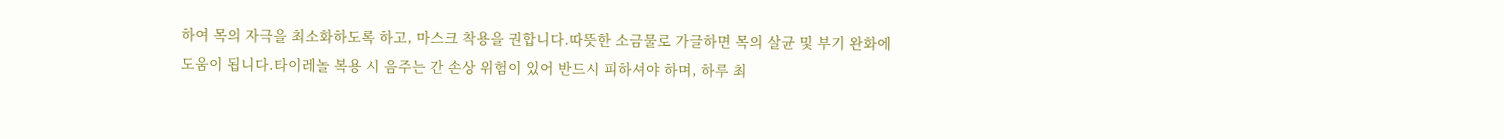하여 목의 자극을 최소화하도록 하고, 마스크 착용을 권합니다.따뜻한 소금물로 가글하면 목의 살균 및 부기 완화에 도움이 됩니다.타이레놀 복용 시 음주는 간 손상 위험이 있어 반드시 피하셔야 하며, 하루 최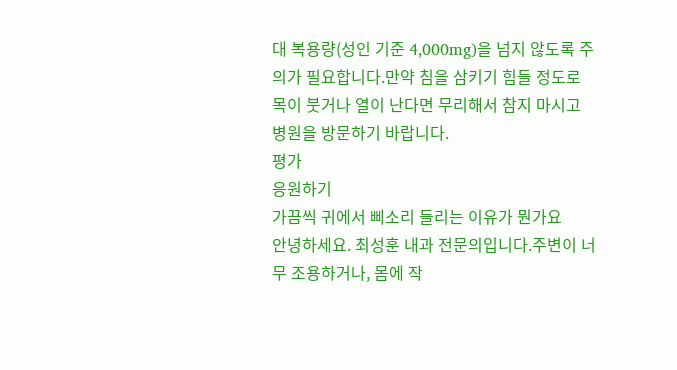대 복용량(성인 기준 4,000mg)을 넘지 않도록 주의가 필요합니다.만약 침을 삼키기 힘들 정도로 목이 붓거나 열이 난다면 무리해서 참지 마시고 병원을 방문하기 바랍니다.
평가
응원하기
가끔씩 귀에서 삐소리 들리는 이유가 뭔가요
안녕하세요. 최성훈 내과 전문의입니다.주변이 너무 조용하거나, 몸에 작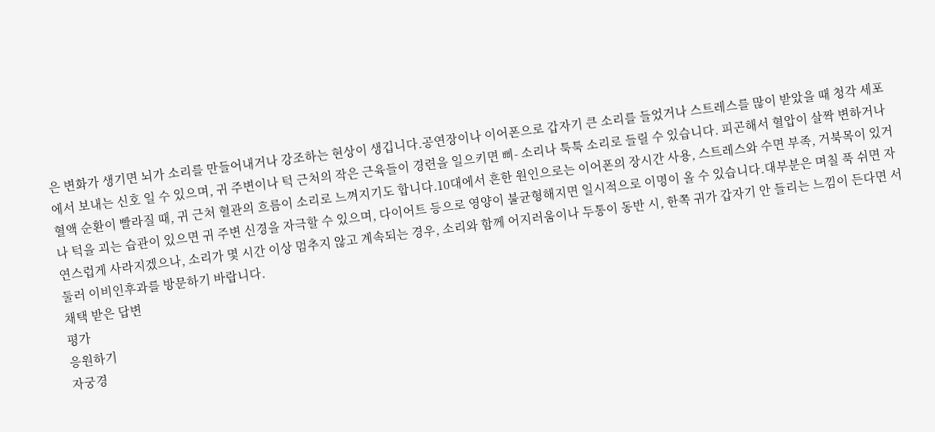은 변화가 생기면 뇌가 소리를 만들어내거나 강조하는 현상이 생깁니다.공연장이나 이어폰으로 갑자기 큰 소리를 들었거나 스트레스를 많이 받았을 때 청각 세포에서 보내는 신호 일 수 있으며, 귀 주변이나 턱 근처의 작은 근육들이 경련을 일으키면 삐- 소리나 툭툭 소리로 들릴 수 있습니다. 피곤해서 혈압이 살짝 변하거나 혈액 순환이 빨라질 때, 귀 근처 혈관의 흐름이 소리로 느껴지기도 합니다.10대에서 흔한 원인으로는 이어폰의 장시간 사용, 스트레스와 수면 부족, 거북목이 있거나 턱을 괴는 습관이 있으면 귀 주변 신경을 자극할 수 있으며, 다이어트 등으로 영양이 불균형해지면 일시적으로 이명이 올 수 있습니다.대부분은 며칠 푹 쉬면 자연스럽게 사라지겠으나, 소리가 몇 시간 이상 멈추지 않고 계속되는 경우, 소리와 함께 어지러움이나 두통이 동반 시, 한쪽 귀가 갑자기 안 들리는 느낌이 든다면 서둘러 이비인후과를 방문하기 바랍니다.
채택 받은 답변
평가
응원하기
자궁경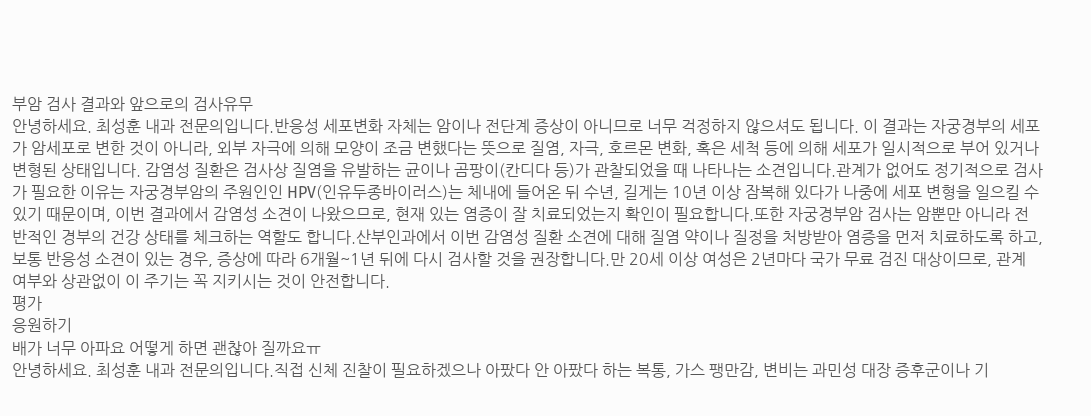부암 검사 결과와 앞으로의 검사유무
안녕하세요. 최성훈 내과 전문의입니다.반응성 세포변화 자체는 암이나 전단계 증상이 아니므로 너무 걱정하지 않으셔도 됩니다. 이 결과는 자궁경부의 세포가 암세포로 변한 것이 아니라, 외부 자극에 의해 모양이 조금 변했다는 뜻으로 질염, 자극, 호르몬 변화, 혹은 세척 등에 의해 세포가 일시적으로 부어 있거나 변형된 상태입니다. 감염성 질환은 검사상 질염을 유발하는 균이나 곰팡이(칸디다 등)가 관찰되었을 때 나타나는 소견입니다.관계가 없어도 정기적으로 검사가 필요한 이유는 자궁경부암의 주원인인 HPV(인유두종바이러스)는 체내에 들어온 뒤 수년, 길게는 10년 이상 잠복해 있다가 나중에 세포 변형을 일으킬 수 있기 때문이며, 이번 결과에서 감염성 소견이 나왔으므로, 현재 있는 염증이 잘 치료되었는지 확인이 필요합니다.또한 자궁경부암 검사는 암뿐만 아니라 전반적인 경부의 건강 상태를 체크하는 역할도 합니다.산부인과에서 이번 감염성 질환 소견에 대해 질염 약이나 질정을 처방받아 염증을 먼저 치료하도록 하고, 보통 반응성 소견이 있는 경우, 증상에 따라 6개월~1년 뒤에 다시 검사할 것을 권장합니다.만 20세 이상 여성은 2년마다 국가 무료 검진 대상이므로, 관계 여부와 상관없이 이 주기는 꼭 지키시는 것이 안전합니다.
평가
응원하기
배가 너무 아파요 어떻게 하면 괜찮아 질까요ㅠ
안녕하세요. 최성훈 내과 전문의입니다.직접 신체 진찰이 필요하겠으나 아팠다 안 아팠다 하는 복통, 가스 팽만감, 변비는 과민성 대장 증후군이나 기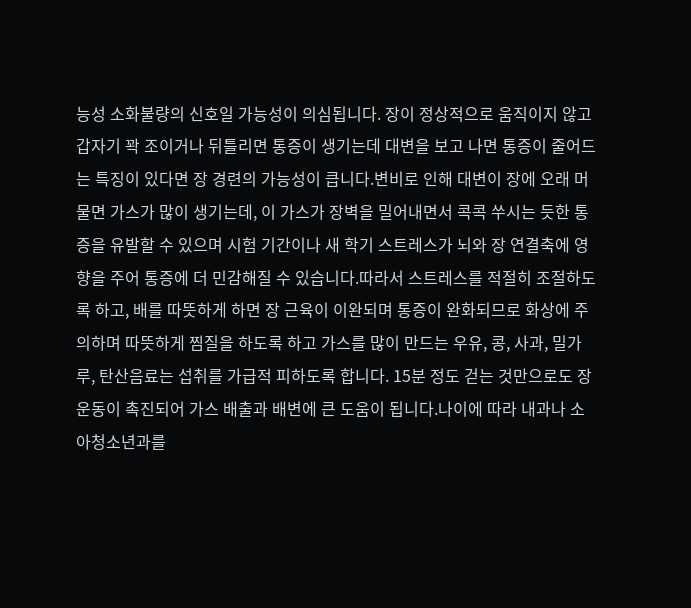능성 소화불량의 신호일 가능성이 의심됩니다. 장이 정상적으로 움직이지 않고 갑자기 꽉 조이거나 뒤틀리면 통증이 생기는데 대변을 보고 나면 통증이 줄어드는 특징이 있다면 장 경련의 가능성이 큽니다.변비로 인해 대변이 장에 오래 머물면 가스가 많이 생기는데, 이 가스가 장벽을 밀어내면서 콕콕 쑤시는 듯한 통증을 유발할 수 있으며 시험 기간이나 새 학기 스트레스가 뇌와 장 연결축에 영향을 주어 통증에 더 민감해질 수 있습니다.따라서 스트레스를 적절히 조절하도록 하고, 배를 따뜻하게 하면 장 근육이 이완되며 통증이 완화되므로 화상에 주의하며 따뜻하게 찜질을 하도록 하고 가스를 많이 만드는 우유, 콩, 사과, 밀가루, 탄산음료는 섭취를 가급적 피하도록 합니다. 15분 정도 걷는 것만으로도 장 운동이 촉진되어 가스 배출과 배변에 큰 도움이 됩니다.나이에 따라 내과나 소아청소년과를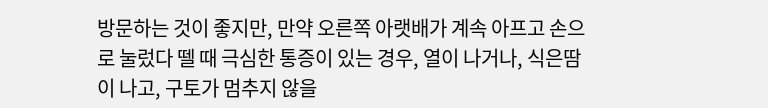방문하는 것이 좋지만, 만약 오른쪽 아랫배가 계속 아프고 손으로 눌렀다 뗄 때 극심한 통증이 있는 경우, 열이 나거나, 식은땀이 나고, 구토가 멈추지 않을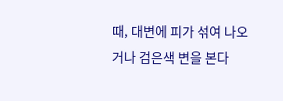때, 대변에 피가 섞여 나오거나 검은색 변을 본다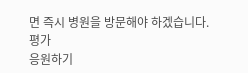면 즉시 병원을 방문해야 하겠습니다.
평가
응원하기